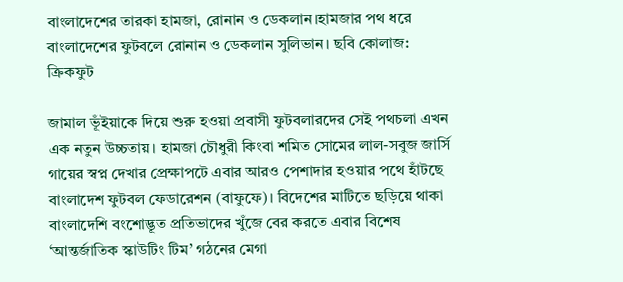বাংলাদেশের তারকা হামজা, রোনান ও ডেকলান।হামজার পথ ধরে বাংলাদেশের ফুটবলে রোনান ও ডেকলান সুলিভান। ছবি কোলাজ: ক্রিকফুট

জামাল ভূঁইয়াকে দিয়ে শুরু হওয়া প্রবাসী ফুটবলারদের সেই পথচলা এখন এক নতুন উচ্চতায়। হামজা চৌধুরী কিংবা শমিত সোমের লাল-সবুজ জার্সি গায়ের স্বপ্ন দেখার প্রেক্ষাপটে এবার আরও পেশাদার হওয়ার পথে হাঁটছে বাংলাদেশ ফুটবল ফেডারেশন (বাফুফে)। বিদেশের মাটিতে ছড়িয়ে থাকা বাংলাদেশি বংশোদ্ভূত প্রতিভাদের খুঁজে বের করতে এবার বিশেষ ‘আন্তর্জাতিক স্কাউটিং টিম’ গঠনের মেগা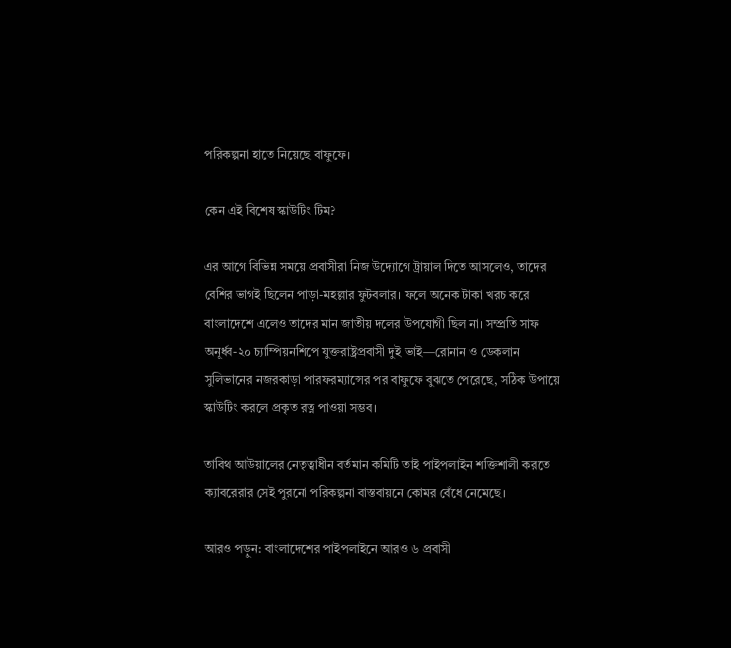পরিকল্পনা হাতে নিয়েছে বাফুফে।

কেন এই বিশেষ স্কাউটিং টিম?

এর আগে বিভিন্ন সময়ে প্রবাসীরা নিজ উদ্যোগে ট্রায়াল দিতে আসলেও, তাদের বেশির ভাগই ছিলেন পাড়া-মহল্লার ফুটবলার। ফলে অনেক টাকা খরচ করে বাংলাদেশে এলেও তাদের মান জাতীয় দলের উপযোগী ছিল না। সম্প্রতি সাফ অনূর্ধ্ব-২০ চ্যাম্পিয়নশিপে যুক্তরাষ্ট্রপ্রবাসী দুই ভাই—রোনান ও ডেকলান সুলিভানের নজরকাড়া পারফরম্যান্সের পর বাফুফে বুঝতে পেরেছে, সঠিক উপায়ে স্কাউটিং করলে প্রকৃত রত্ন পাওয়া সম্ভব।

তাবিথ আউয়ালের নেতৃত্বাধীন বর্তমান কমিটি তাই পাইপলাইন শক্তিশালী করতে ক্যাবরেরার সেই পুরনো পরিকল্পনা বাস্তবায়নে কোমর বেঁধে নেমেছে।

আরও পড়ুন: বাংলাদেশের পাইপলাইনে আরও ৬ প্রবাসী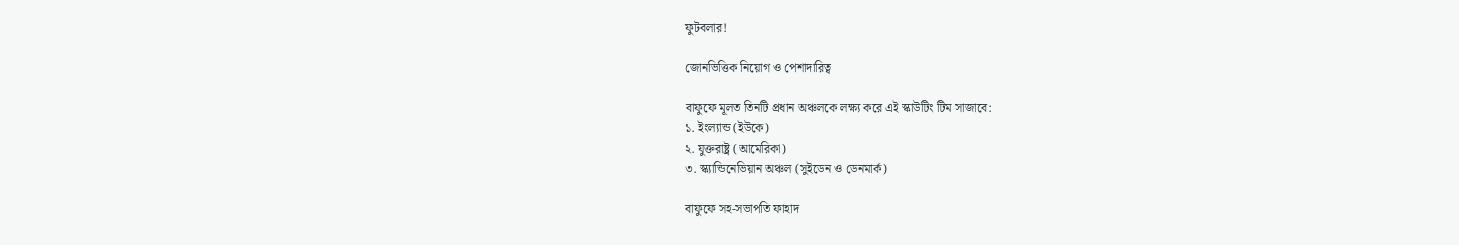ফুটবলার!

জোনভিত্তিক নিয়োগ ও পেশাদারিত্ব

বাফুফে মূলত তিনটি প্রধান অঞ্চলকে লক্ষ্য করে এই স্কাউটিং টিম সাজাবে:
১. ইংল্যান্ড (ইউকে)
২. যুক্তরাষ্ট্র (আমেরিকা)
৩. স্ক্যান্ডিনেভিয়ান অঞ্চল (সুইডেন ও ডেনমার্ক)

বাফুফে সহ-সভাপতি ফাহাদ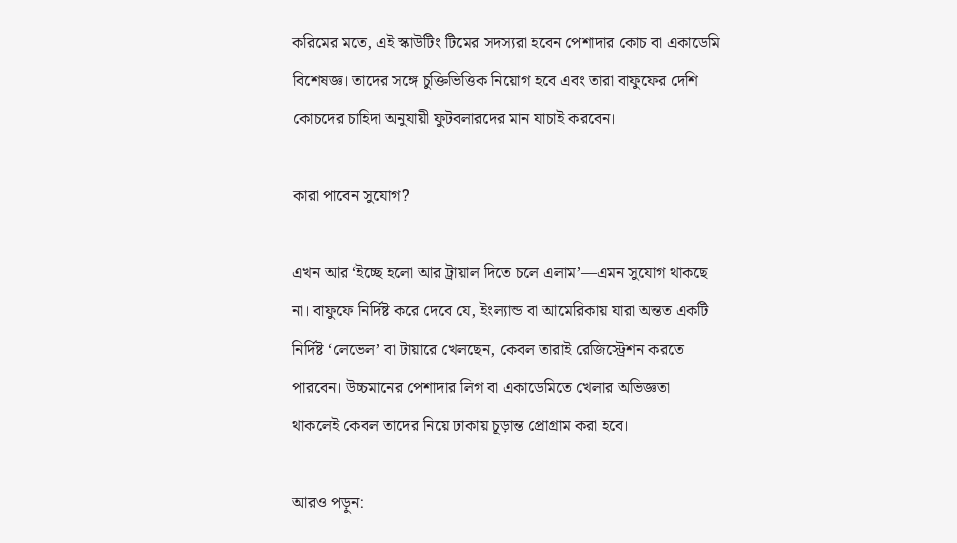করিমের মতে, এই স্কাউটিং টিমের সদস্যরা হবেন পেশাদার কোচ বা একাডেমি বিশেষজ্ঞ। তাদের সঙ্গে চুক্তিভিত্তিক নিয়োগ হবে এবং তারা বাফুফের দেশি কোচদের চাহিদা অনুযায়ী ফুটবলারদের মান যাচাই করবেন।

কারা পাবেন সুযোগ?

এখন আর ‘ইচ্ছে হলো আর ট্রায়াল দিতে চলে এলাম’—এমন সুযোগ থাকছে না। বাফুফে নির্দিষ্ট করে দেবে যে, ইংল্যান্ড বা আমেরিকায় যারা অন্তত একটি নির্দিষ্ট ‘লেভেল’ বা টায়ারে খেলছেন, কেবল তারাই রেজিস্ট্রেশন করতে পারবেন। উচ্চমানের পেশাদার লিগ বা একাডেমিতে খেলার অভিজ্ঞতা থাকলেই কেবল তাদের নিয়ে ঢাকায় চূড়ান্ত প্রোগ্রাম করা হবে।

আরও পড়ুন: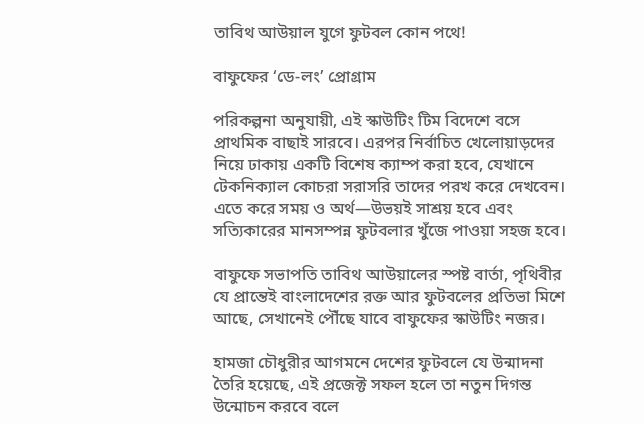তাবিথ আউয়াল যুগে ফুটবল কোন পথে!

বাফুফের ‘ডে-লং’ প্রোগ্রাম

পরিকল্পনা অনুযায়ী, এই স্কাউটিং টিম বিদেশে বসে প্রাথমিক বাছাই সারবে। এরপর নির্বাচিত খেলোয়াড়দের নিয়ে ঢাকায় একটি বিশেষ ক্যাম্প করা হবে, যেখানে টেকনিক্যাল কোচরা সরাসরি তাদের পরখ করে দেখবেন। এতে করে সময় ও অর্থ—উভয়ই সাশ্রয় হবে এবং সত্যিকারের মানসম্পন্ন ফুটবলার খুঁজে পাওয়া সহজ হবে।

বাফুফে সভাপতি তাবিথ আউয়ালের স্পষ্ট বার্তা, পৃথিবীর যে প্রান্তেই বাংলাদেশের রক্ত আর ফুটবলের প্রতিভা মিশে আছে, সেখানেই পৌঁছে যাবে বাফুফের স্কাউটিং নজর।

হামজা চৌধুরীর আগমনে দেশের ফুটবলে যে উন্মাদনা তৈরি হয়েছে, এই প্রজেক্ট সফল হলে তা নতুন দিগন্ত উন্মোচন করবে বলে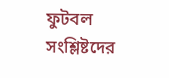ফুটবল সংশ্লিষ্টদের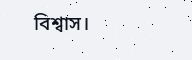বিশ্বাস।